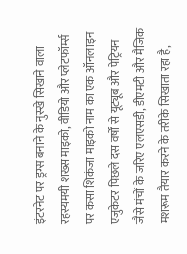इंटरनेट पर ड्रग्स बनाने के नुस्खे सिखाने वाला रहस्यमयी शख्स माइको, वीडियो और प्लेटफॉर्म्स पर कसा शिकंजा माइको नाम का एक ऑनलाइन एजुकेटर पिछले दस वर्षों से यूट्यूब और पेट्रियन जैसे मंचों के जरिए एलएसडी, डीएमटी और मैजिक मशरूम तैयार करने के तरीके सिखाता रहा है,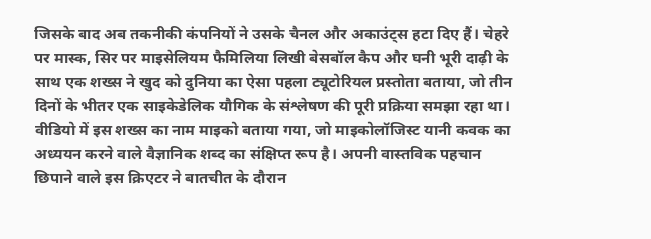जिसके बाद अब तकनीकी कंपनियों ने उसके चैनल और अकाउंट्स हटा दिए हैं। चेहरे पर मास्क, सिर पर माइसेलियम फैमिलिया लिखी बेसबॉल कैप और घनी भूरी दाढ़ी के साथ एक शख्स ने खुद को दुनिया का ऐसा पहला ट्यूटोरियल प्रस्तोता बताया, जो तीन दिनों के भीतर एक साइकेडेलिक यौगिक के संश्लेषण की पूरी प्रक्रिया समझा रहा था। वीडियो में इस शख्स का नाम माइको बताया गया, जो माइकोलॉजिस्ट यानी कवक का अध्ययन करने वाले वैज्ञानिक शब्द का संक्षिप्त रूप है। अपनी वास्तविक पहचान छिपाने वाले इस क्रिएटर ने बातचीत के दौरान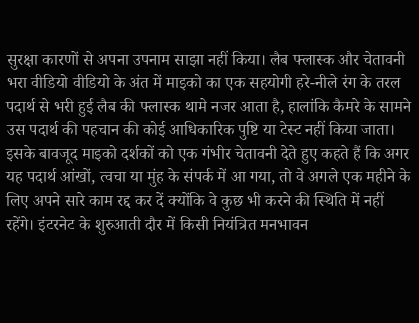सुरक्षा कारणों से अपना उपनाम साझा नहीं किया। लैब फ्लास्क और चेतावनी भरा वीडियो वीडियो के अंत में माइको का एक सहयोगी हरे-नीले रंग के तरल पदार्थ से भरी हुई लैब की फ्लास्क थामे नजर आता है, हालांकि कैमरे के सामने उस पदार्थ की पहचान की कोई आधिकारिक पुष्टि या टेस्ट नहीं किया जाता। इसके बावजूद माइको दर्शकों को एक गंभीर चेतावनी देते हुए कहते हैं कि अगर यह पदार्थ आंखों, त्वचा या मुंह के संपर्क में आ गया, तो वे अगले एक महीने के लिए अपने सारे काम रद्द कर दें क्योंकि वे कुछ भी करने की स्थिति में नहीं रहेंगे। इंटरनेट के शुरुआती दौर में किसी नियंत्रित मनभावन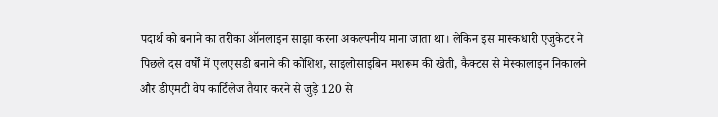पदार्थ को बनाने का तरीका ऑनलाइन साझा करना अकल्पनीय माना जाता था। लेकिन इस मास्कधारी एजुकेटर ने पिछले दस वर्षों में एलएसडी बनाने की कोशिश, साइलोसाइबिन मशरूम की खेती, कैक्टस से मेस्कालाइन निकालने और डीएमटी वेप कार्टिलेज तैयार करने से जुड़े 120 से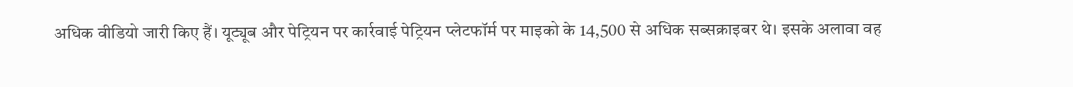अधिक वीडियो जारी किए हैं। यूट्यूब और पेट्रियन पर कार्रवाई पेट्रियन प्लेटफॉर्म पर माइको के 14,500 से अधिक सब्सक्राइबर थे। इसके अलावा वह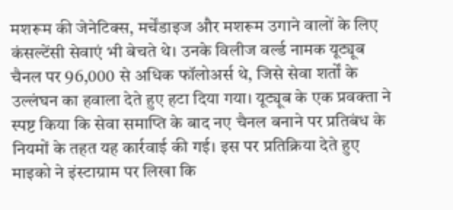मशरूम की जेनेटिक्स, मर्चेंडाइज और मशरूम उगाने वालों के लिए कंसल्टेंसी सेवाएं भी बेचते थे। उनके विलीज वर्ल्ड नामक यूट्यूब चैनल पर 96,000 से अधिक फॉलोअर्स थे, जिसे सेवा शर्तों के उल्लंघन का हवाला देते हुए हटा दिया गया। यूट्यूब के एक प्रवक्ता ने स्पष्ट किया कि सेवा समाप्ति के बाद नए चैनल बनाने पर प्रतिबंध के नियमों के तहत यह कार्रवाई की गई। इस पर प्रतिक्रिया देते हुए माइको ने इंस्टाग्राम पर लिखा कि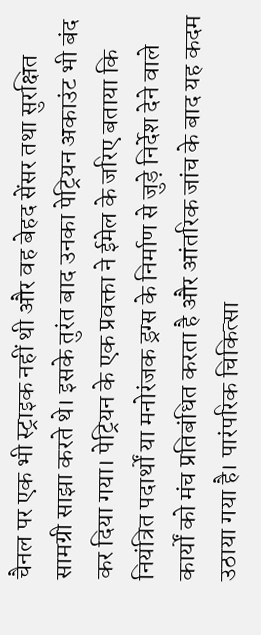चैनल पर एक भी स्ट्राइक नहीं थी और वह बेहद सेंसर तथा सुरक्षित सामग्री साझा करते थे। इसके तुरंत बाद उनका पेट्रियन अकाउंट भी बंद कर दिया गया। पेट्रियन के एक प्रवक्ता ने ईमेल के जरिए बताया कि नियंत्रित पदार्थों या मनोरंजक ड्रग्स के निर्माण से जुड़े निर्देश देने वाले कार्यों को मंच प्रतिबंधित करता है और आंतरिक जांच के बाद यह कदम उठाया गया है। पारंपरिक चिकित्सा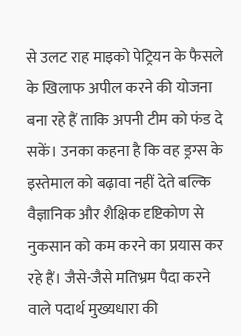से उलट राह माइको पेट्रियन के फैसले के खिलाफ अपील करने की योजना बना रहे हैं ताकि अपनी टीम को फंड दे सकें। उनका कहना है कि वह ड्रग्स के इस्तेमाल को बढ़ावा नहीं देते बल्कि वैज्ञानिक और शैक्षिक दृष्टिकोण से नुकसान को कम करने का प्रयास कर रहे हैं। जैसे-जैसे मतिभ्रम पैदा करने वाले पदार्थ मुख्यधारा की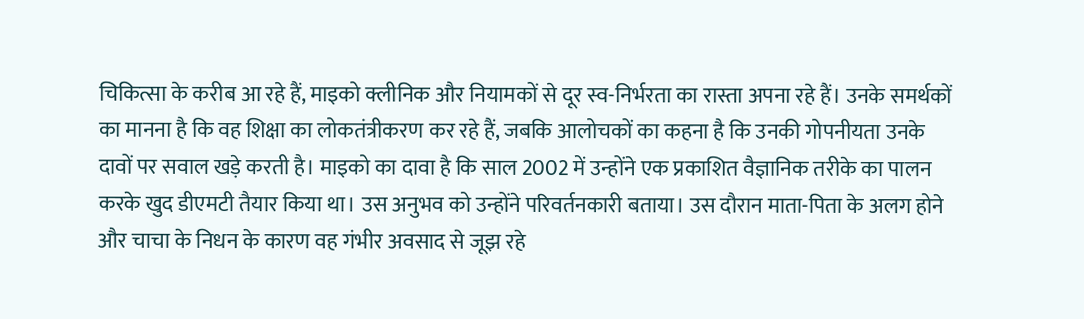चिकित्सा के करीब आ रहे हैं, माइको क्लीनिक और नियामकों से दूर स्व-निर्भरता का रास्ता अपना रहे हैं। उनके समर्थकों का मानना है कि वह शिक्षा का लोकतंत्रीकरण कर रहे हैं, जबकि आलोचकों का कहना है कि उनकी गोपनीयता उनके दावों पर सवाल खड़े करती है। माइको का दावा है कि साल 2002 में उन्होंने एक प्रकाशित वैज्ञानिक तरीके का पालन करके खुद डीएमटी तैयार किया था। उस अनुभव को उन्होंने परिवर्तनकारी बताया। उस दौरान माता-पिता के अलग होने और चाचा के निधन के कारण वह गंभीर अवसाद से जूझ रहे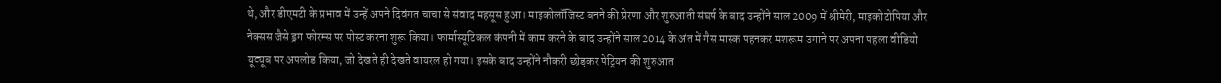थे, और डीएमटी के प्रभाव में उन्हें अपने दिवंगत चाचा से संवाद महसूस हुआ। माइकोलॉजिस्ट बनने की प्रेरणा और शुरुआती संघर्ष के बाद उन्होंने साल 2009 में श्रीमेरी, माइकोटोपिया और नेक्सस जैसे ड्रग फोरम्स पर पोस्ट करना शुरू किया। फार्मास्यूटिकल कंपनी में काम करने के बाद उन्होंने साल 2014 के अंत में गैस मास्क पहनकर मशरूम उगाने पर अपना पहला वीडियो यूट्यूब पर अपलोड किया, जो देखते ही देखते वायरल हो गया। इसके बाद उन्होंने नौकरी छोड़कर पेट्रियन की शुरुआत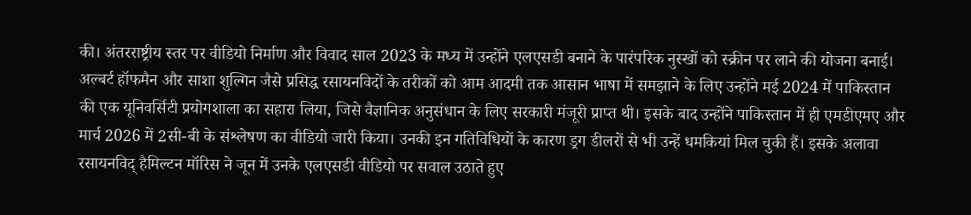की। अंतरराष्ट्रीय स्तर पर वीडियो निर्माण और विवाद साल 2023 के मध्य में उन्होंने एलएसडी बनाने के पारंपरिक नुस्खों को स्क्रीन पर लाने की योजना बनाई। अल्बर्ट हॉफमैन और साशा शुल्गिन जैसे प्रसिद्ध रसायनविदों के तरीकों को आम आदमी तक आसान भाषा में समझाने के लिए उन्होंने मई 2024 में पाकिस्तान की एक यूनिवर्सिटी प्रयोगशाला का सहारा लिया, जिसे वैज्ञानिक अनुसंधान के लिए सरकारी मंजूरी प्राप्त थी। इसके बाद उन्होंने पाकिस्तान में ही एमडीएमए और मार्च 2026 में 2सी-बी के संश्लेषण का वीडियो जारी किया। उनकी इन गतिविधियों के कारण ड्रग डीलरों से भी उन्हें धमकियां मिल चुकी हैं। इसके अलावा रसायनविद् हैमिल्टन मॉरिस ने जून में उनके एलएसडी वीडियो पर सवाल उठाते हुए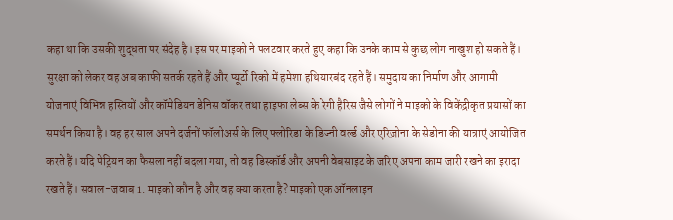कहा था कि उसकी शुद्धता पर संदेह है। इस पर माइको ने पलटवार करते हुए कहा कि उनके काम से कुछ लोग नाखुश हो सकते हैं। सुरक्षा को लेकर वह अब काफी सतर्क रहते हैं और प्यूर्टो रिको में हमेशा हथियारबंद रहते हैं। समुदाय का निर्माण और आगामी योजनाएं विभिन्न हस्तियों और कॉमेडियन डेनिस वॉकर तथा हाइफा लेब्स के रेगी हैरिस जैसे लोगों ने माइको के विकेंद्रीकृत प्रयासों का समर्थन किया है। वह हर साल अपने दर्जनों फॉलोअर्स के लिए फ्लोरिडा के डिज्नी वर्ल्ड और एरिज़ोना के सेडोना की यात्राएं आयोजित करते हैं। यदि पेट्रियन का फैसला नहीं बदला गया, तो वह डिस्कॉर्ड और अपनी वेबसाइट के जरिए अपना काम जारी रखने का इरादा रखते हैं। सवाल-जवाब 1. माइको कौन है और वह क्या करता है? माइको एक ऑनलाइन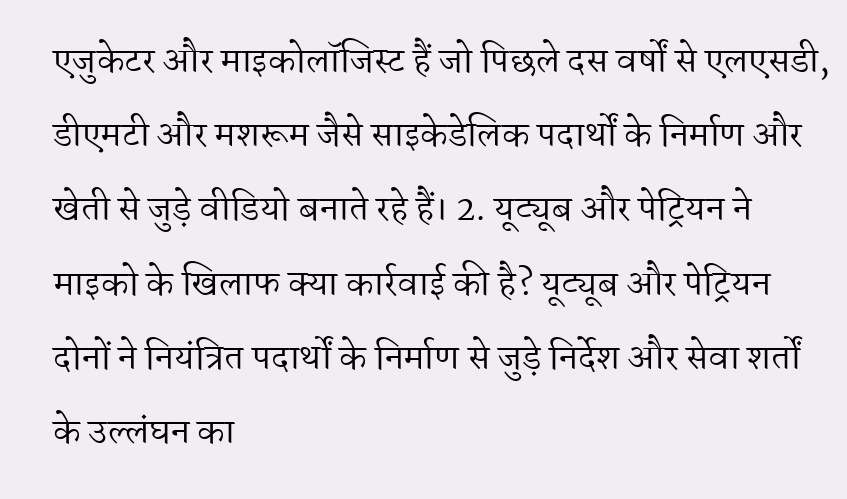एजुकेटर और माइकोलॉजिस्ट हैं जो पिछले दस वर्षों से एलएसडी, डीएमटी और मशरूम जैसे साइकेडेलिक पदार्थों के निर्माण और खेती से जुड़े वीडियो बनाते रहे हैं। 2. यूट्यूब और पेट्रियन ने माइको के खिलाफ क्या कार्रवाई की है? यूट्यूब और पेट्रियन दोनों ने नियंत्रित पदार्थों के निर्माण से जुड़े निर्देश और सेवा शर्तों के उल्लंघन का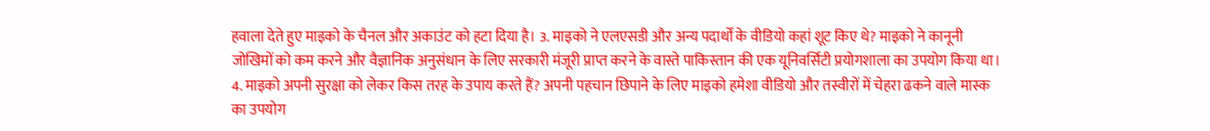हवाला देते हुए माइको के चैनल और अकाउंट को हटा दिया है। 3. माइको ने एलएसडी और अन्य पदार्थों के वीडियो कहां शूट किए थे? माइको ने कानूनी जोखिमों को कम करने और वैज्ञानिक अनुसंधान के लिए सरकारी मंजूरी प्राप्त करने के वास्ते पाकिस्तान की एक यूनिवर्सिटी प्रयोगशाला का उपयोग किया था। 4. माइको अपनी सुरक्षा को लेकर किस तरह के उपाय करते हैं? अपनी पहचान छिपाने के लिए माइको हमेशा वीडियो और तस्वीरों में चेहरा ढकने वाले मास्क का उपयोग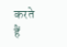करते हैं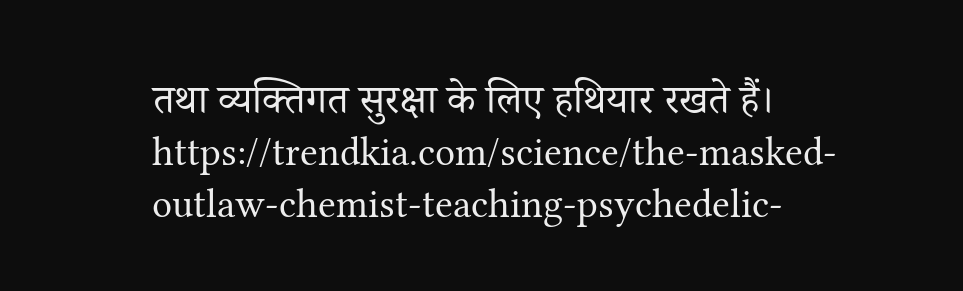तथा व्यक्तिगत सुरक्षा के लिए हथियार रखते हैं। https://trendkia.com/science/the-masked-outlaw-chemist-teaching-psychedelic-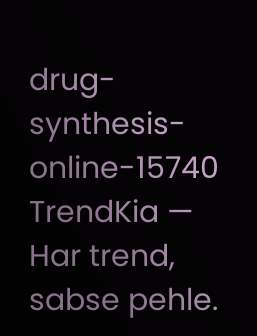drug-synthesis-online-15740 TrendKia — Har trend, sabse pehle.